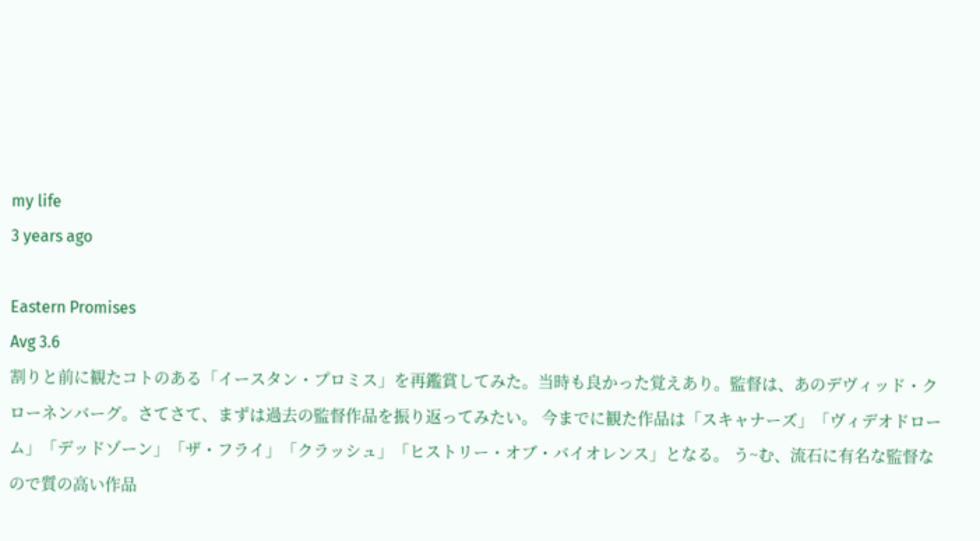my life
3 years ago

Eastern Promises
Avg 3.6
割りと前に観たコトのある「イースタン・プロミス」を再鑑賞してみた。当時も良かった覚えあり。監督は、あのデヴィッド・クローネンバーグ。さてさて、まずは過去の監督作品を振り返ってみたい。 今までに観た作品は「スキャナーズ」「ヴィデオドローム」「デッドゾーン」「ザ・フライ」「クラッシュ」「ヒストリー・オブ・バイオレンス」となる。 う~む、流石に有名な監督なので質の高い作品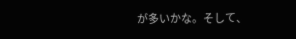が多いかな。そして、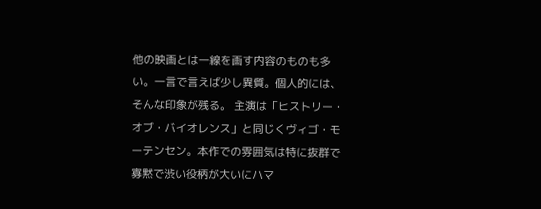他の映画とは一線を画す内容のものも多い。一言で言えば少し異質。個人的には、そんな印象が残る。 主演は「ヒストリー・オブ・バイオレンス」と同じくヴィゴ・モーテンセン。本作での雰囲気は特に抜群で寡黙で渋い役柄が大いにハマ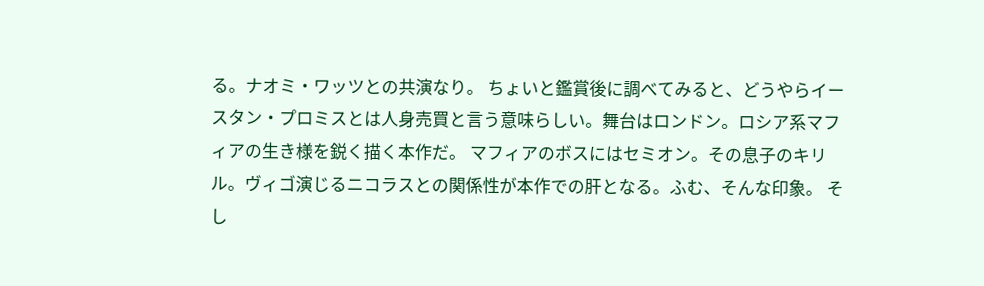る。ナオミ・ワッツとの共演なり。 ちょいと鑑賞後に調べてみると、どうやらイースタン・プロミスとは人身売買と言う意味らしい。舞台はロンドン。ロシア系マフィアの生き様を鋭く描く本作だ。 マフィアのボスにはセミオン。その息子のキリル。ヴィゴ演じるニコラスとの関係性が本作での肝となる。ふむ、そんな印象。 そし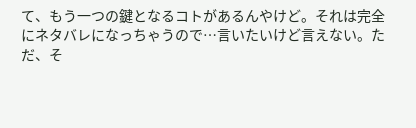て、もう一つの鍵となるコトがあるんやけど。それは完全にネタバレになっちゃうので…言いたいけど言えない。ただ、そ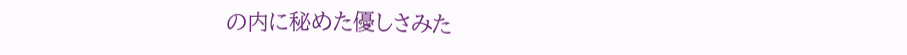の内に秘めた優しさみた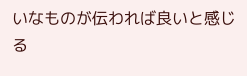いなものが伝われば良いと感じる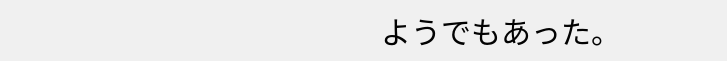ようでもあった。